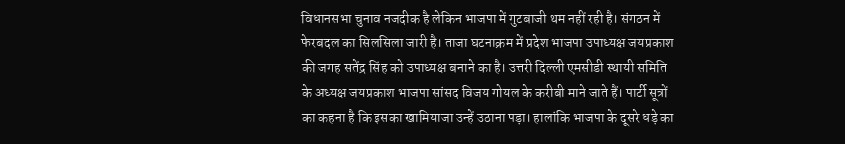विधानसभा चुनाव नजदीक है लेकिन भाजपा में गुटबाजी थम नहीं रही है। संगठन में फेरबदल का सिलसिला जारी है। ताजा घटनाक्रम में प्रदेश भाजपा उपाध्यक्ष जयप्रकाश की जगह सतेंद्र सिंह को उपाध्यक्ष बनाने का है। उत्तरी दिल्ली एमसीडी स्थायी समिति के अध्यक्ष जयप्रकाश भाजपा सांसद विजय गोयल के करीबी माने जाते हैं। पार्टी सूत्रों का कहना है कि इसका खामियाजा उन्हें उठाना पड़ा। हालांकि भाजपा के दूसरे धड़े का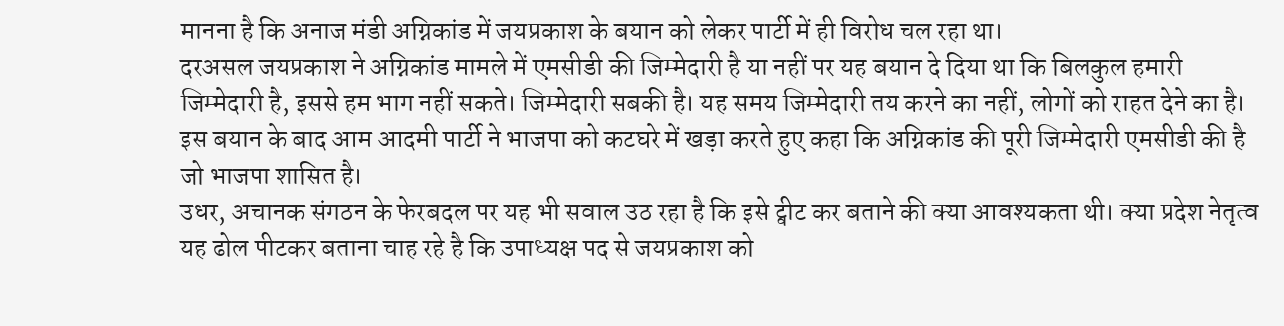मानना है कि अनाज मंडी अग्निकांड में जयप्रकाश के बयान को लेकर पार्टी में ही विरोध चल रहा था।
दरअसल जयप्रकाश ने अग्निकांड मामले में एमसीडी की जिम्मेदारी है या नहीं पर यह बयान दे दिया था कि बिलकुल हमारी जिम्मेदारी है, इससे हम भाग नहीं सकते। जिम्मेदारी सबकी है। यह समय जिम्मेदारी तय करने का नहीं, लोगों को राहत देने का है। इस बयान के बाद आम आदमी पार्टी ने भाजपा को कटघरे में खड़ा करते हुए कहा कि अग्निकांड की पूरी जिम्मेदारी एमसीडी की है जो भाजपा शासित है।
उधर, अचानक संगठन के फेरबदल पर यह भी सवाल उठ रहा है कि इसे ट्वीट कर बताने की क्या आवश्यकता थी। क्या प्रदेश नेतृत्व यह ढोल पीटकर बताना चाह रहे है कि उपाध्यक्ष पद से जयप्रकाश को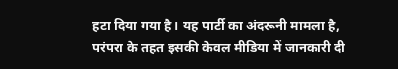हटा दिया गया है। यह पार्टी का अंदरूनी मामला है, परंपरा के तहत इसकी केवल मीडिया में जानकारी दी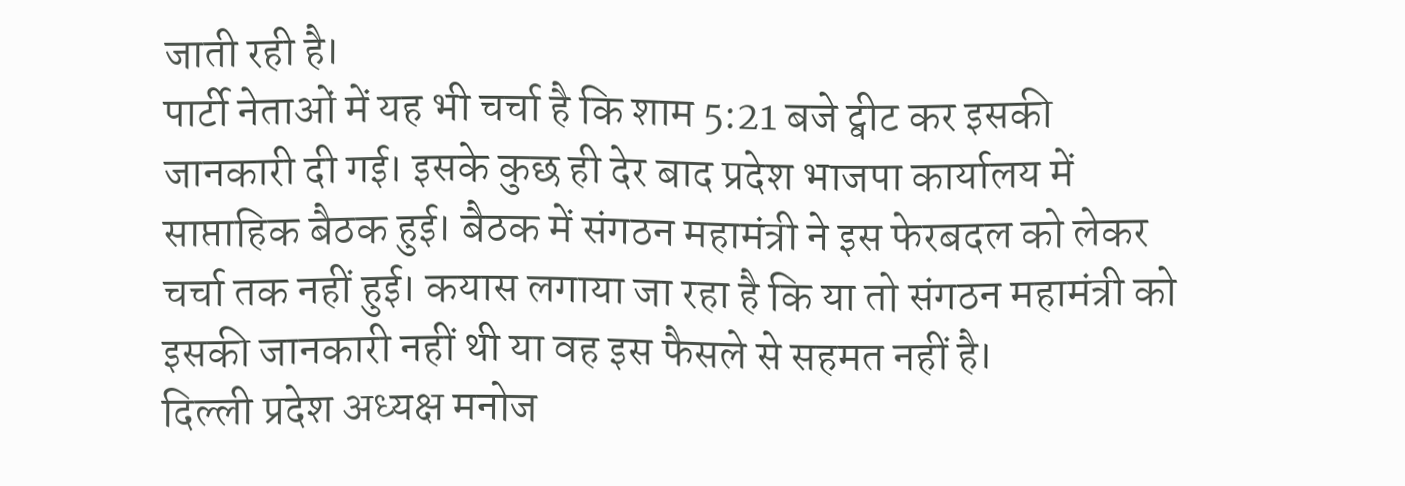जाती रही है।
पार्टी नेताओं में यह भी चर्चा है कि शाम 5:21 बजे ट्वीट कर इसकी जानकारी दी गई। इसके कुछ ही देर बाद प्रदेश भाजपा कार्यालय में साप्ताहिक बैठक हुई। बैठक में संगठन महामंत्री ने इस फेरबदल को लेकर चर्चा तक नहीं हुई। कयास लगाया जा रहा है कि या तो संगठन महामंत्री को इसकी जानकारी नहीं थी या वह इस फैसले से सहमत नहीं है।
दिल्ली प्रदेश अध्यक्ष मनोज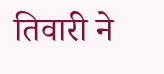तिवारी ने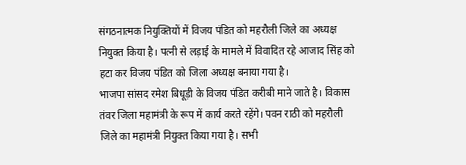संगठनात्मक नियुक्तियों में विजय पंडित को महरौली जिले का अध्यक्ष नियुक्त किया है। पत्नी से लड़ाई के मामले में विवादित रहे आजाद सिंह को हटा कर विजय पंडित को जिला अध्यक्ष बनाया गया है।
भाजपा सांसद रमेश बिधूड़ी के विजय पंडित करीबी माने जाते है। विकास तंवर जिला महामंत्री के रूप में कार्य करते रहेंगे। पवन राठी को महरौली जिले का महामंत्री नियुक्त किया गया है। सभी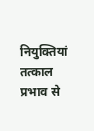नियुक्तियां तत्काल प्रभाव से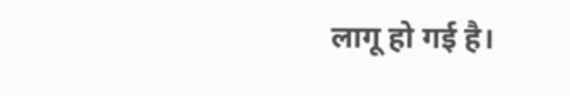लागू हो गई है।